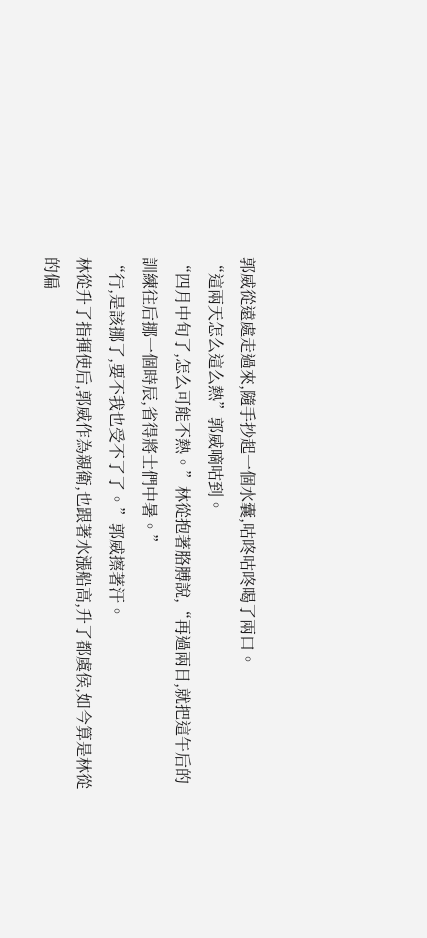郭威從遠處走過來,隨手抄起一個水囊,咕咚咕咚喝了兩口。
“這兩天怎么這么熱”郭威嘀咕到。
“四月中旬了,怎么可能不熱。”林從抱著胳膊說,“再過兩日,就把這午后的訓練往后挪一個時辰,省得將士們中暑。”
“行,是該挪了,要不我也受不了了。”郭威擦著汗。
林從升了指揮使后,郭威作為親衛,也跟著水漲船高,升了都虞侯,如今算是林從的偏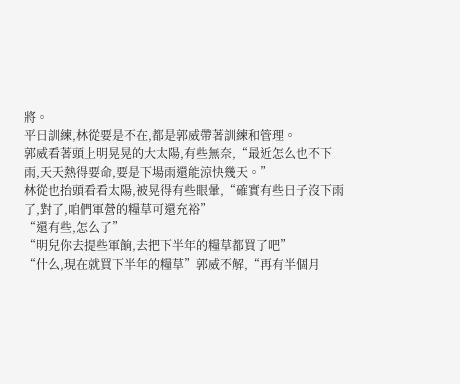將。
平日訓練,林從要是不在,都是郭威帶著訓練和管理。
郭威看著頭上明晃晃的大太陽,有些無奈,“最近怎么也不下雨,天天熱得要命,要是下場雨還能涼快幾天。”
林從也抬頭看看太陽,被晃得有些眼暈,“確實有些日子沒下雨了,對了,咱們軍營的糧草可還充裕”
“還有些,怎么了”
“明兒你去提些軍餉,去把下半年的糧草都買了吧”
“什么,現在就買下半年的糧草”郭威不解,“再有半個月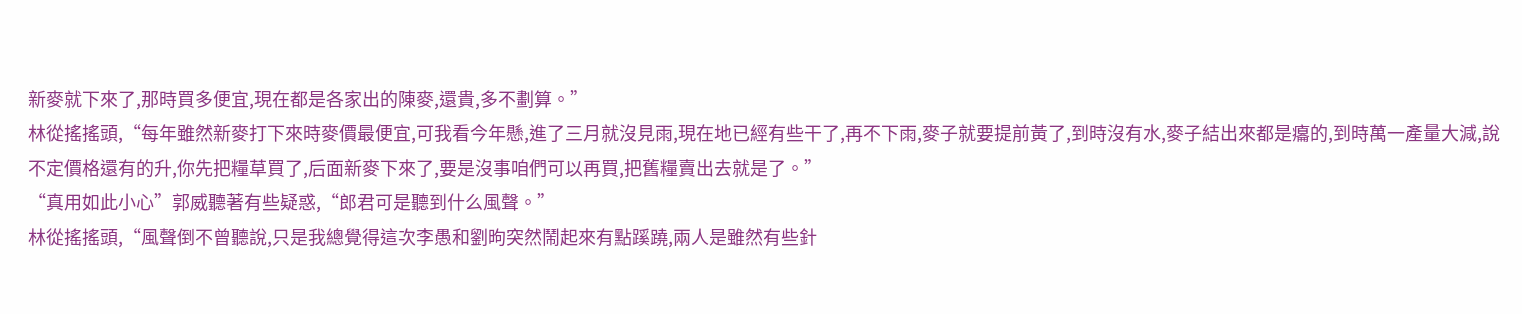新麥就下來了,那時買多便宜,現在都是各家出的陳麥,還貴,多不劃算。”
林從搖搖頭,“每年雖然新麥打下來時麥價最便宜,可我看今年懸,進了三月就沒見雨,現在地已經有些干了,再不下雨,麥子就要提前黃了,到時沒有水,麥子結出來都是癟的,到時萬一產量大減,說不定價格還有的升,你先把糧草買了,后面新麥下來了,要是沒事咱們可以再買,把舊糧賣出去就是了。”
“真用如此小心”郭威聽著有些疑惑,“郎君可是聽到什么風聲。”
林從搖搖頭,“風聲倒不曾聽說,只是我總覺得這次李愚和劉昫突然鬧起來有點蹊蹺,兩人是雖然有些針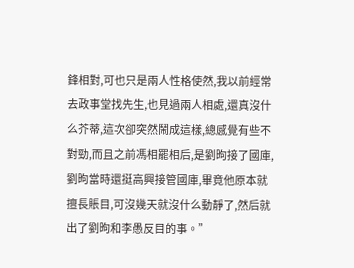鋒相對,可也只是兩人性格使然,我以前經常去政事堂找先生,也見過兩人相處,還真沒什么芥蒂,這次卻突然鬧成這樣,總感覺有些不對勁,而且之前馮相罷相后,是劉昫接了國庫,劉昫當時還挺高興接管國庫,畢竟他原本就擅長賬目,可沒幾天就沒什么動靜了,然后就出了劉昫和李愚反目的事。”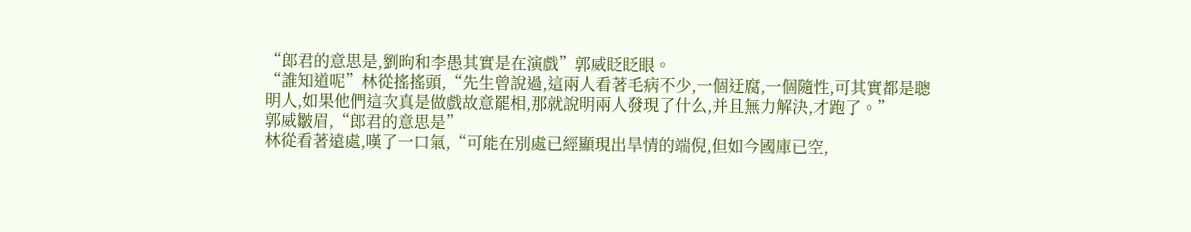“郎君的意思是,劉昫和李愚其實是在演戲”郭威眨眨眼。
“誰知道呢”林從搖搖頭,“先生曾說過,這兩人看著毛病不少,一個迂腐,一個隨性,可其實都是聰明人,如果他們這次真是做戲故意罷相,那就說明兩人發現了什么,并且無力解決,才跑了。”
郭威皺眉,“郎君的意思是”
林從看著遠處,嘆了一口氣,“可能在別處已經顯現出旱情的端倪,但如今國庫已空,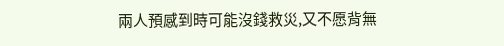兩人預感到時可能沒錢救災,又不愿背無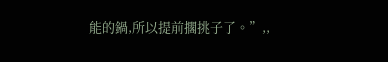能的鍋,所以提前擱挑子了。”,,